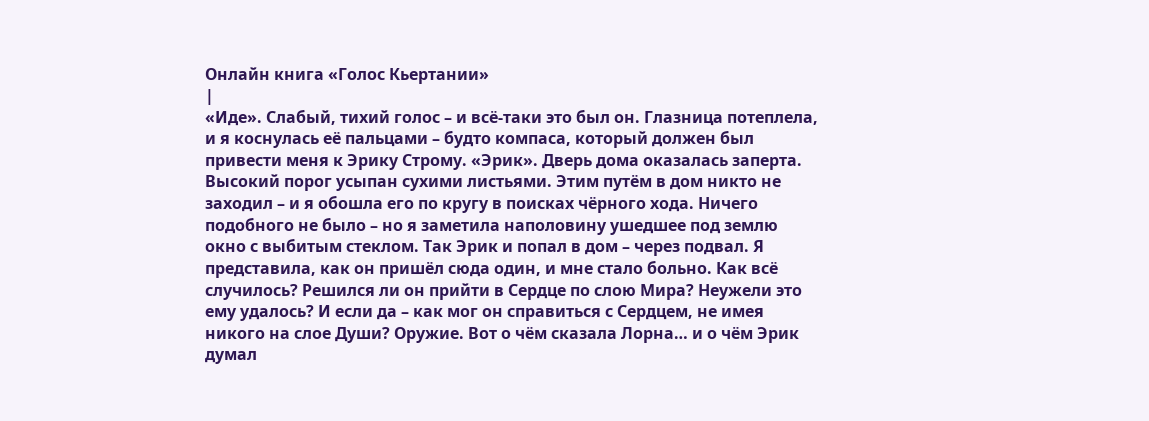Онлайн книга «Голос Кьертании»
|
«Иде». Слабый, тихий голос – и всё-таки это был он. Глазница потеплела, и я коснулась её пальцами – будто компаса, который должен был привести меня к Эрику Строму. «Эрик». Дверь дома оказалась заперта. Высокий порог усыпан сухими листьями. Этим путём в дом никто не заходил – и я обошла его по кругу в поисках чёрного хода. Ничего подобного не было – но я заметила наполовину ушедшее под землю окно с выбитым стеклом. Так Эрик и попал в дом – через подвал. Я представила, как он пришёл сюда один, и мне стало больно. Как всё случилось? Решился ли он прийти в Сердце по слою Мира? Неужели это ему удалось? И если да – как мог он справиться с Сердцем, не имея никого на слое Души? Оружие. Вот о чём сказала Лорна… и о чём Эрик думал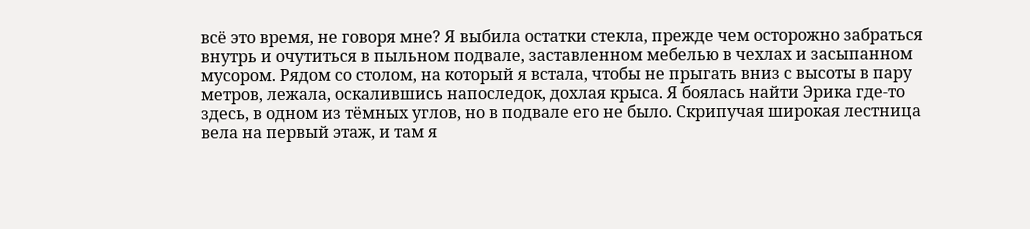всё это время, не говоря мне? Я выбила остатки стекла, прежде чем осторожно забраться внутрь и очутиться в пыльном подвале, заставленном мебелью в чехлах и засыпанном мусором. Рядом со столом, на который я встала, чтобы не прыгать вниз с высоты в пару метров, лежала, оскалившись напоследок, дохлая крыса. Я боялась найти Эрика где-то здесь, в одном из тёмных углов, но в подвале его не было. Скрипучая широкая лестница вела на первый этаж, и там я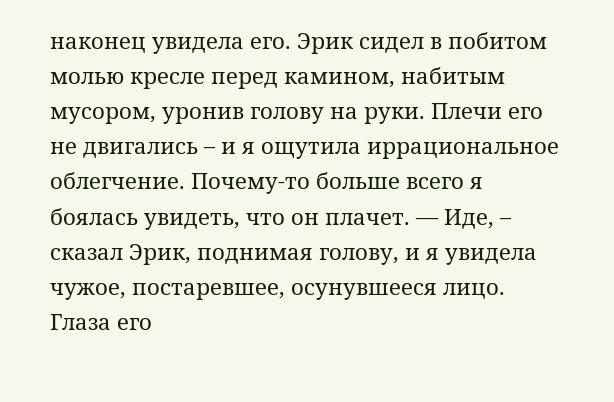наконец увидела его. Эрик сидел в побитом молью кресле перед камином, набитым мусором, уронив голову на руки. Плечи его не двигались – и я ощутила иррациональное облегчение. Почему-то больше всего я боялась увидеть, что он плачет. — Иде, – сказал Эрик, поднимая голову, и я увидела чужое, постаревшее, осунувшееся лицо. Глаза его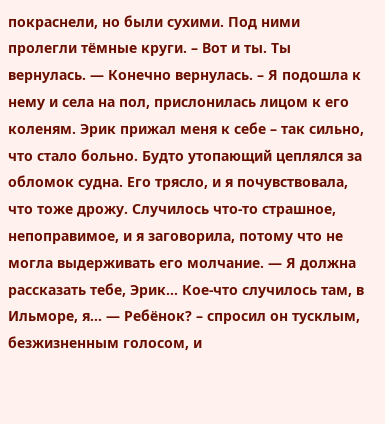покраснели, но были сухими. Под ними пролегли тёмные круги. – Вот и ты. Ты вернулась. — Конечно вернулась. – Я подошла к нему и села на пол, прислонилась лицом к его коленям. Эрик прижал меня к себе – так сильно, что стало больно. Будто утопающий цеплялся за обломок судна. Его трясло, и я почувствовала, что тоже дрожу. Случилось что-то страшное, непоправимое, и я заговорила, потому что не могла выдерживать его молчание. — Я должна рассказать тебе, Эрик… Кое-что случилось там, в Ильморе, я… — Ребёнок? – спросил он тусклым, безжизненным голосом, и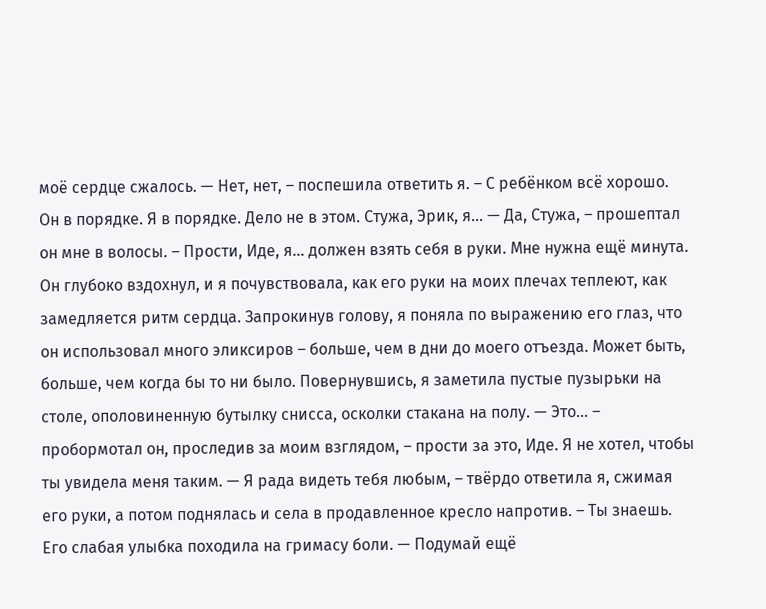моё сердце сжалось. — Нет, нет, – поспешила ответить я. – С ребёнком всё хорошо. Он в порядке. Я в порядке. Дело не в этом. Стужа, Эрик, я… — Да, Стужа, – прошептал он мне в волосы. – Прости, Иде, я… должен взять себя в руки. Мне нужна ещё минута. Он глубоко вздохнул, и я почувствовала, как его руки на моих плечах теплеют, как замедляется ритм сердца. Запрокинув голову, я поняла по выражению его глаз, что он использовал много эликсиров – больше, чем в дни до моего отъезда. Может быть, больше, чем когда бы то ни было. Повернувшись, я заметила пустые пузырьки на столе, ополовиненную бутылку снисса, осколки стакана на полу. — Это… – пробормотал он, проследив за моим взглядом, – прости за это, Иде. Я не хотел, чтобы ты увидела меня таким. — Я рада видеть тебя любым, – твёрдо ответила я, сжимая его руки, а потом поднялась и села в продавленное кресло напротив. – Ты знаешь. Его слабая улыбка походила на гримасу боли. — Подумай ещё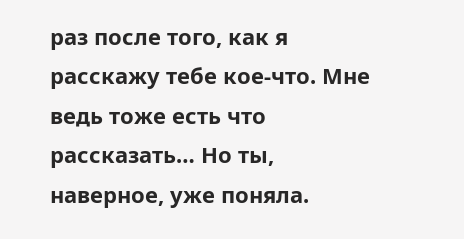раз после того, как я расскажу тебе кое-что. Мне ведь тоже есть что рассказать… Но ты, наверное, уже поняла.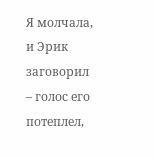Я молчала, и Эрик заговорил – голос его потеплел,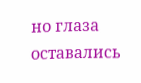но глаза оставались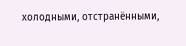холодными, отстранёнными,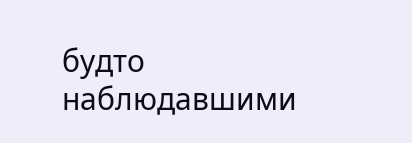будто наблюдавшими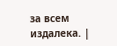за всем издалека. |